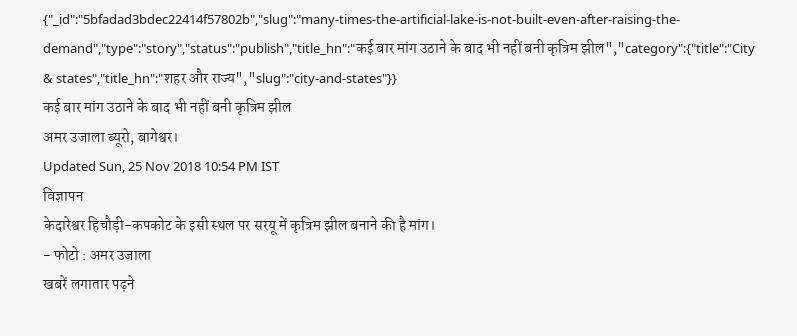{"_id":"5bfadad3bdec22414f57802b","slug":"many-times-the-artificial-lake-is-not-built-even-after-raising-the-demand","type":"story","status":"publish","title_hn":"कई बार मांग उठाने के बाद भी नहीं बनी कृत्रिम झील","category":{"title":"City & states","title_hn":"शहर और राज्य","slug":"city-and-states"}}
कई बार मांग उठाने के बाद भी नहीं बनी कृत्रिम झील
अमर उजाला ब्यूरो, बागेश्वर।
Updated Sun, 25 Nov 2018 10:54 PM IST
विज्ञापन
केदारेश्वर हिचौड़ी-कपकोट के इसी स्थल पर सरयू में कृत्रिम झील बनाने की है मांग।
- फोटो : अमर उजाला
खबरें लगातार पढ़ने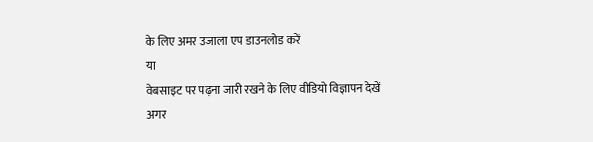के लिए अमर उजाला एप डाउनलोड करें
या
वेबसाइट पर पढ़ना जारी रखने के लिए वीडियो विज्ञापन देखें
अगर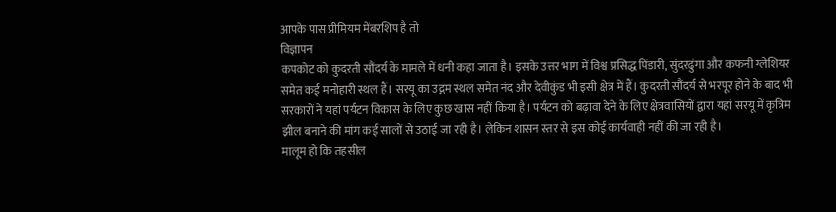आपके पास प्रीमियम मेंबरशिप है तो
विज्ञापन
कपकोट को कुदरती सौंदर्य के मामले में धनी कहा जाता है। इसके उत्तर भाग में विश्व प्रसिद्ध पिंडारी, सुंदरढुंगा और कफनी ग्लेशियर समेत कई मनोहारी स्थल हैं। सरयू का उद्गम स्थल समेत नंद और देवीकुंड भी इसी क्षेत्र में हैं। कुदरती सौंदर्य से भरपूर होने के बाद भी सरकारों ने यहां पर्यटन विकास के लिए कुछ खास नहीं किया है। पर्यटन को बढ़ावा देने के लिए क्षेत्रवासियों द्वारा यहां सरयू में कृत्रिम झील बनाने की मांग कई सालों से उठाई जा रही है। लेकिन शासन स्तर से इस कोई कार्यवाही नहीं की जा रही है।
मालूम हो कि तहसील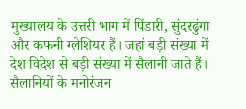मुख्यालय के उत्तरी भाग में पिंडारी, सुंदरढुंगा और कफनी ग्लेशियर हैं। जहां बड़ी संख्या में देश विदेश से बड़ी संख्या में सैलानी जाते हैं। सैलानियों के मनोरंजन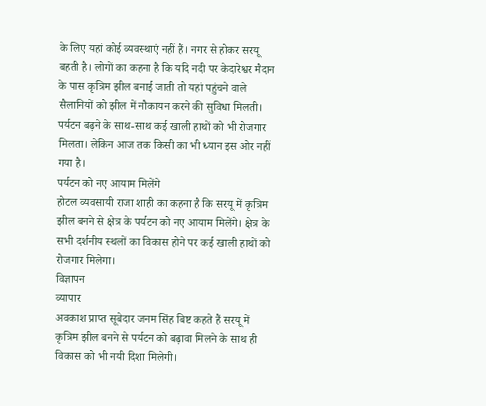के लिए यहां कोई व्यवस्थाएं नहीं हैं। नगर से होकर सरयू बहती है। लोगों का कहना है कि यदि नदी पर केदारेश्वर मैदान के पास कृत्रिम झील बनाई जाती तो यहां पहुंचने वाले सैलानियों को झील में नौकायन करने की सुविधा मिलती। पर्यटन बढ़ने के साथ-साथ कई खाली हाथों को भी रोजगार मिलता। लेकिन आज तक किसी का भी ध्यान इस ओर नहीं गया है।
पर्यटन को नए आयाम मिलेंगे
होटल व्यवसायी राजा शाही का कहना है कि सरयू में कृत्रिम झील बनने से क्षेत्र के पर्यटन को नए आयाम मिलेंगे। क्षेत्र के सभी दर्शनीय स्थलों का विकास होने पर कई खाली हाथों को रोजगार मिलेगा।
विज्ञापन
व्यापार
अवकाश प्राप्त सूबेदार जनम सिंह बिष्ट कहते हैं सरयू में कृत्रिम झील बनने से पर्यटन को बढ़ावा मिलने के साथ ही विकास को भी नयी दिशा मिलेगी।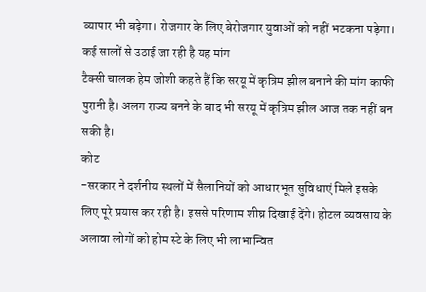व्यापार भी बढ़ेगा। रोजगार के लिए बेरोजगार युवाओं को नहीं भटकना पड़ेगा।
कई सालों से उठाई जा रही है यह मांग
टैक्सी चालक हेम जोशी कहते हैं कि सरयू में कृत्रिम झील बनाने की मांग काफी पुरानी है। अलग राज्य बनने के बाद भी सरयू में कृत्रिम झील आज तक नहीं बन सकी है।
कोट
-सरकार ने दर्शनीय स्थलों में सैलानियों को आधारभूत सुविधाएं मिले इसके लिए पूरे प्रयास कर रही है। इससे परिणाम शीघ्र दिखाई देंगे। होटल व्यवसाय के अलावा लोगों को होम स्टे के लिए भी लाभान्वित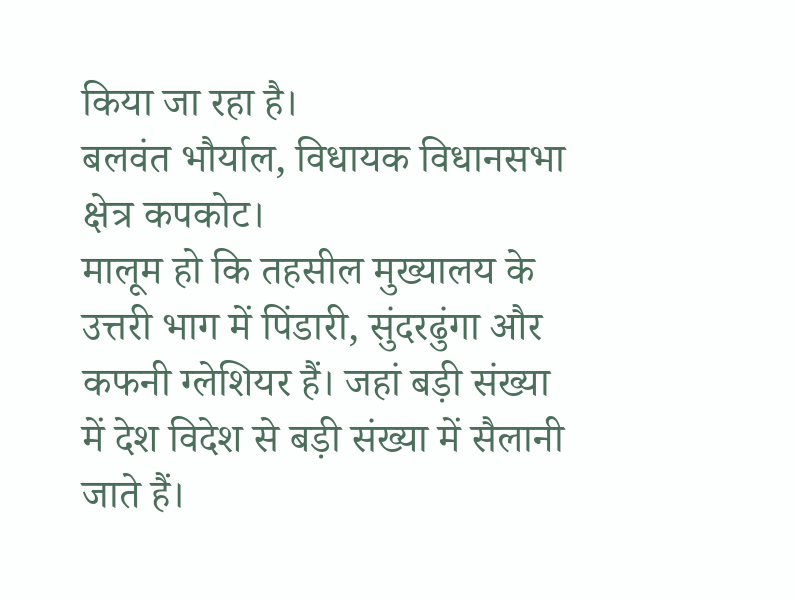किया जा रहा है।
बलवंत भौर्याल, विधायक विधानसभा क्षेत्र कपकोट।
मालूम हो कि तहसील मुख्यालय के उत्तरी भाग में पिंडारी, सुंदरढुंगा और कफनी ग्लेशियर हैं। जहां बड़ी संख्या में देश विदेश से बड़ी संख्या में सैलानी जाते हैं।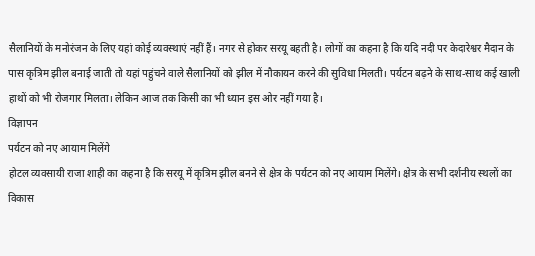सैलानियों के मनोरंजन के लिए यहां कोई व्यवस्थाएं नहीं हैं। नगर से होकर सरयू बहती है। लोगों का कहना है कि यदि नदी पर केदारेश्वर मैदान के पास कृत्रिम झील बनाई जाती तो यहां पहुंचने वाले सैलानियों को झील में नौकायन करने की सुविधा मिलती। पर्यटन बढ़ने के साथ-साथ कई खाली हाथों को भी रोजगार मिलता। लेकिन आज तक किसी का भी ध्यान इस ओर नहीं गया है।
विज्ञापन
पर्यटन को नए आयाम मिलेंगे
होटल व्यवसायी राजा शाही का कहना है कि सरयू में कृत्रिम झील बनने से क्षेत्र के पर्यटन को नए आयाम मिलेंगे। क्षेत्र के सभी दर्शनीय स्थलों का विकास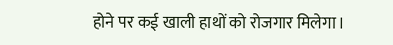होने पर कई खाली हाथों को रोजगार मिलेगा।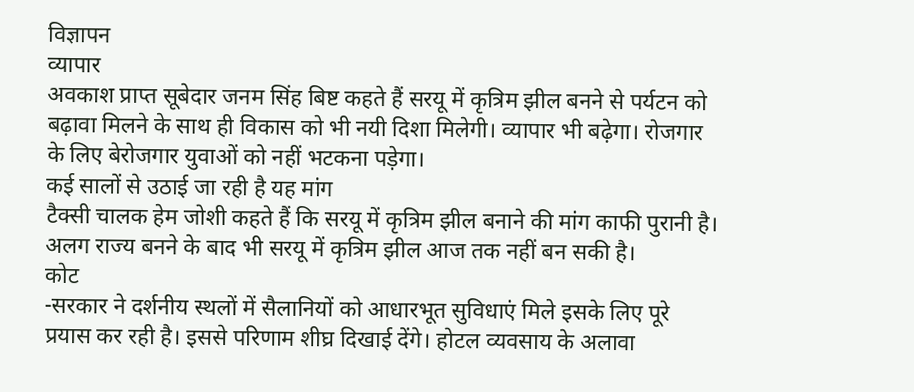विज्ञापन
व्यापार
अवकाश प्राप्त सूबेदार जनम सिंह बिष्ट कहते हैं सरयू में कृत्रिम झील बनने से पर्यटन को बढ़ावा मिलने के साथ ही विकास को भी नयी दिशा मिलेगी। व्यापार भी बढ़ेगा। रोजगार के लिए बेरोजगार युवाओं को नहीं भटकना पड़ेगा।
कई सालों से उठाई जा रही है यह मांग
टैक्सी चालक हेम जोशी कहते हैं कि सरयू में कृत्रिम झील बनाने की मांग काफी पुरानी है। अलग राज्य बनने के बाद भी सरयू में कृत्रिम झील आज तक नहीं बन सकी है।
कोट
-सरकार ने दर्शनीय स्थलों में सैलानियों को आधारभूत सुविधाएं मिले इसके लिए पूरे प्रयास कर रही है। इससे परिणाम शीघ्र दिखाई देंगे। होटल व्यवसाय के अलावा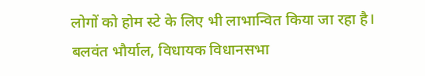लोगों को होम स्टे के लिए भी लाभान्वित किया जा रहा है।
बलवंत भौर्याल, विधायक विधानसभा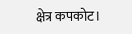क्षेत्र कपकोट।